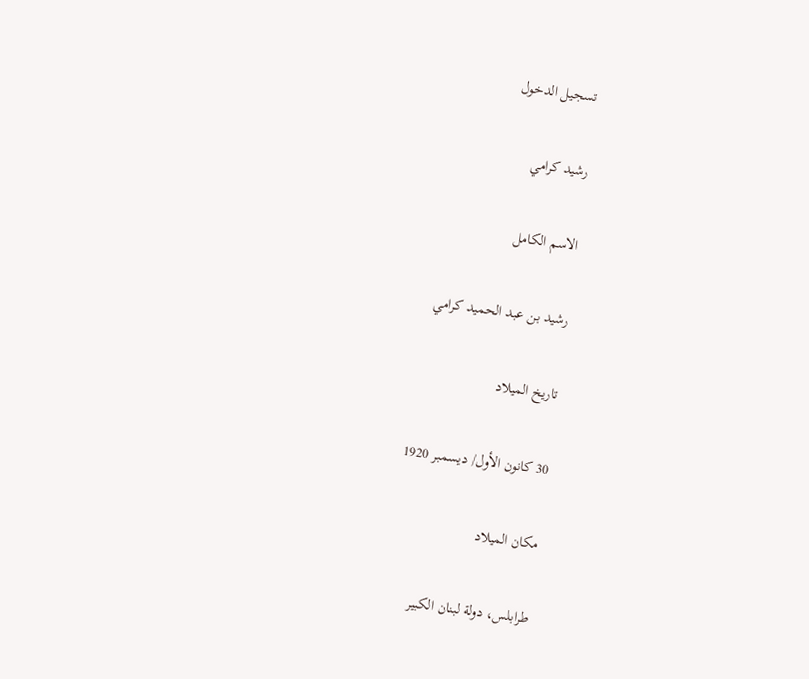تسجيل الدخول

رشيد كرامي

الاسم الكامل

رشيد بن عبد الحميد كرامي

تاريخ الميلاد

30 كانون الأول/ ديسمبر 1920

مكان الميلاد

طرابلس، دولة لبنان الكبير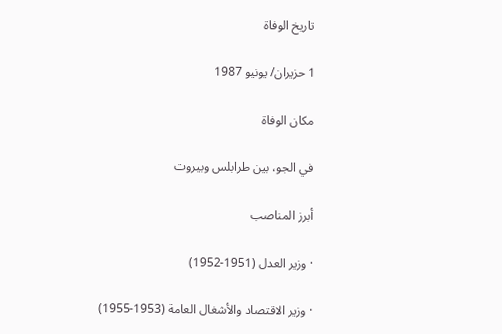تاريخ الوفاة

1 حزيران/ يونيو 1987

مكان الوفاة

في الجو، بين طرابلس وبيروت

أبرز المناصب

· وزير العدل (1951-1952)

· وزير الاقتصاد والأشغال العامة (1953-1955)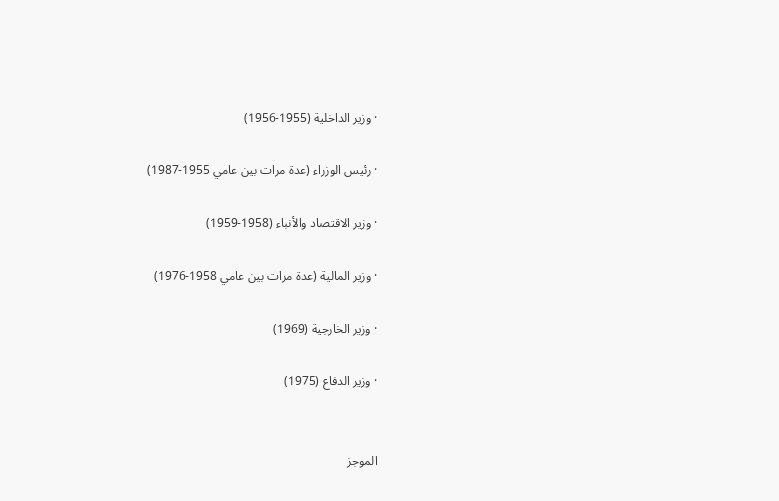· وزير الداخلية (1955-1956)

· رئيس الوزراء (عدة مرات بين عامي 1955-1987)

· وزير الاقتصاد والأنباء (1958-1959)

· وزير المالية (عدة مرات بين عامي 1958-1976)

· وزير الخارجية (1969)

· وزير الدفاع (1975)


الموجز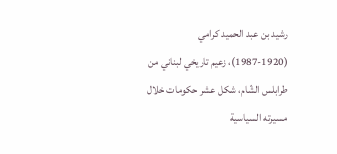رشيد بن عبد الحميد كرامي (1920-1987)، زعيم تاريخي لبناني من طرابلس الشّام، شكل عشر حكومات خلال مسيرته السياسية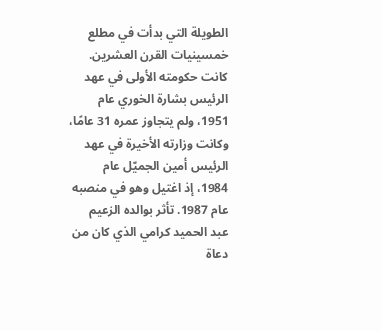الطويلة التي بدأت في مطلع خمسينيات القرن العشرين. كانت حكومته الأولى في عهد الرئيس بشارة الخوري عام 1951، ولم يتجاوز عمره 31 عامًا، وكانت وزارته الأخيرة في عهد الرئيس أمين الجميّل عام 1984، إذ اغتيل وهو في منصبه عام 1987. تأثر بوالده الزعيم عبد الحميد كرامي الذي كان من دعاة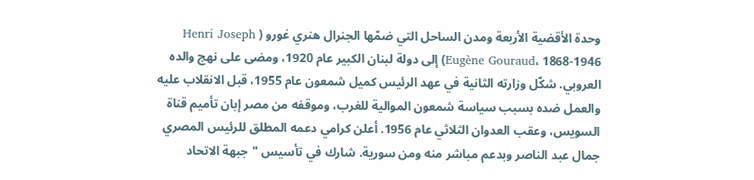وحدة الأقضية الأربعة ومدن الساحل التي ضمّها الجنرال هنري غورو ( Henri Joseph Eugène Gouraud، 1868-1946) إلى دولة لبنان الكبير عام 1920، ومضى على نهج والده العروبي. شكّل وزارته الثانية في عهد الرئيس كميل شمعون عام 1955، قبل الانقلاب عليه والعمل ضده بسبب سياسة شمعون الموالية للغرب، وموقفه من مصر إبان تأميم قناة السويس، وعقب العدوان الثلاثي عام 1956. أعلن كرامي دعمه المطلق للرئيس المصري جمال عبد الناصر وبدعم مباشر منه ومن سورية. شارك في تأسيس "جبهة الاتحاد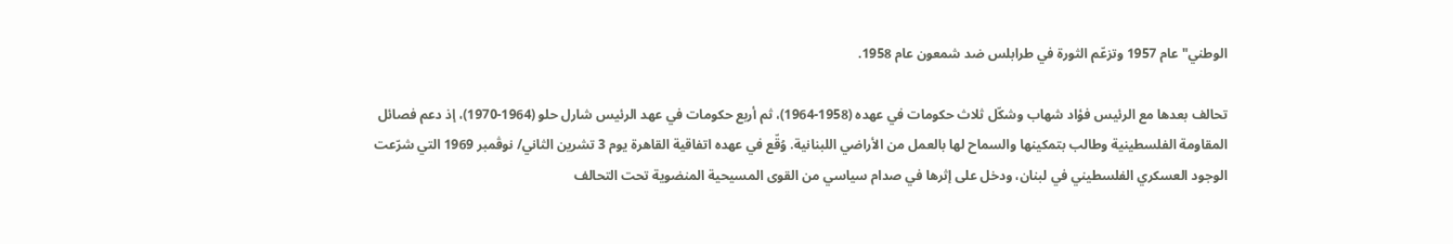الوطني" عام 1957 وتزعّم الثورة في طرابلس ضد شمعون عام 1958.

تحالف بعدها مع الرئيس فؤاد شهاب وشكّل ثلاث حكومات في عهده (1958-1964)، ثم أربع حكومات في عهد الرئيس شارل حلو (1964-1970)، إذ دعم فصائل المقاومة الفلسطينية وطالب بتمكينها والسماح لها بالعمل من الأراضي اللبنانية. وُقّع في عهده اتفاقية القاهرة يوم 3 تشرين الثاني/ نوڨمبر 1969 التي شرّعت الوجود العسكري الفلسطيني في لبنان، ودخل على إثرها في صدام سياسي من القوى المسيحية المنضوية تحت التحالف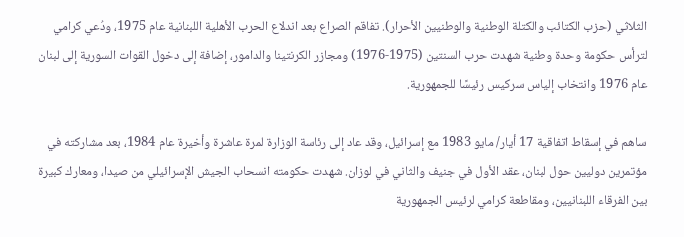الثلاثي (حزب الكتائب والكتلة الوطنية والوطنيين الأحرار). تفاقم الصراع بعد اندلاع الحرب الأهلية اللبنانية عام 1975، ودُعي كرامي لترأس حكومة وحدة وطنية شهدت حرب السنتين (1975-1976) ومجازر الكرنتينا والدامور، إضافة إلى دخول القوات السورية إلى لبنان عام 1976 وانتخاب إلياس سركيس رئيسًا للجمهورية.

ساهم في إسقاط اتفاقية 17 أيار/ مايو 1983 مع إسرائيل، وقد عاد إلى رئاسة الوزارة لمرة عاشرة وأخيرة عام 1984، بعد مشاركته في مؤتمرين دوليين حول لبنان، عقد الأول في جنيف والثاني في لوزان. شهدت حكومته انسحاب الجيش الإسرائيلي من صيدا، ومعارك كبيرة بين الفرقاء اللبنانيين، ومقاطعة كرامي لرئيس الجمهورية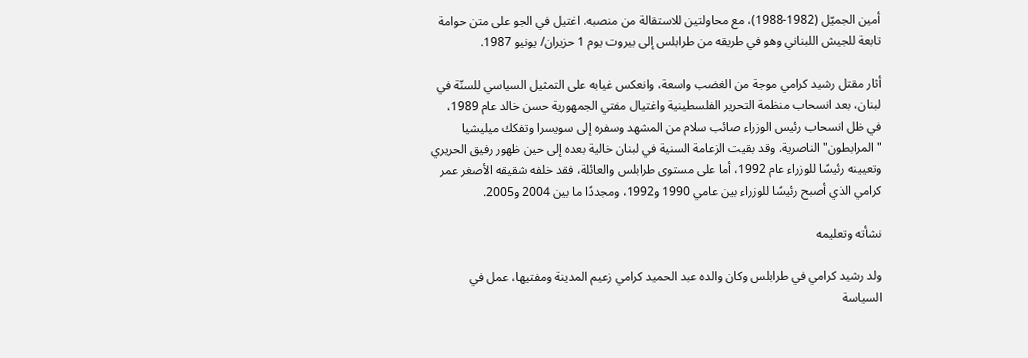أمين الجميّل (1982-1988)، مع محاولتين للاستقالة من منصبه. اغتيل في الجو على متن حوامة تابعة للجيش اللبناني وهو في طريقه من طرابلس إلى بيروت يوم 1 حزيران/ يونيو 1987.

أثار مقتل رشيد كرامي موجة من الغضب واسعة، وانعكس غيابه على التمثيل السياسي للسنّة في لبنان، بعد انسحاب منظمة التحرير الفلسطينية واغتيال مفتي الجمهورية حسن خالد عام 1989، في ظل انسحاب رئيس الوزراء صائب سلام من المشهد وسفره إلى سويسرا وتفكك ميليشيا "المرابطون" الناصرية. وقد بقيت الزعامة السنية في لبنان خالية بعده إلى حين ظهور رفيق الحريري وتعيينه رئيسًا للوزراء عام 1992، أما على مستوى طرابلس والعائلة، فقد خلفه شقيقه الأصغر عمر كرامي الذي أصبح رئيسًا للوزراء بين عامي 1990 و1992، ومجددًا ما بين 2004 و2005.

نشأته وتعليمه

ولد رشيد كرامي في طرابلس وكان والده عبد الحميد كرامي زعيم المدينة ومفتيها، عمل في السياسة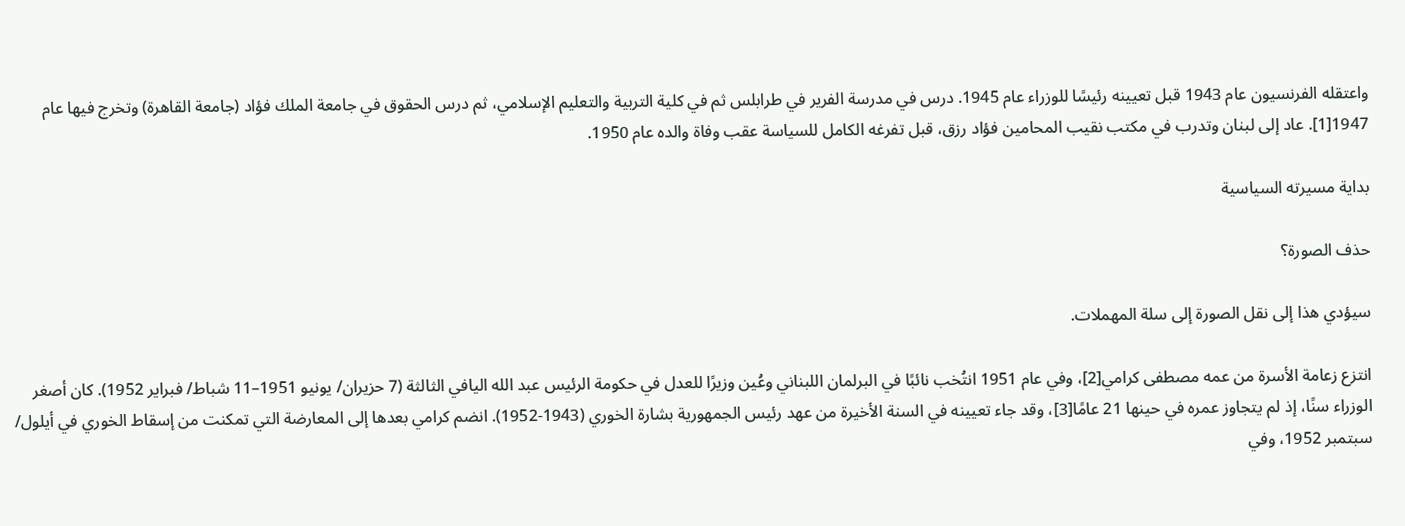واعتقله الفرنسيون عام 1943 قبل تعيينه رئيسًا للوزراء عام 1945. درس في مدرسة الفرير في طرابلس ثم في كلية التربية والتعليم الإسلامي، ثم درس الحقوق في جامعة الملك فؤاد (جامعة القاهرة) وتخرج فيها عام 1947[1]. عاد إلى لبنان وتدرب في مكتب نقيب المحامين فؤاد رزق، قبل تفرغه الكامل للسياسة عقب وفاة والده عام 1950.

بداية مسيرته السياسية

حذف الصورة؟

سيؤدي هذا إلى نقل الصورة إلى سلة المهملات.

انتزع زعامة الأسرة من عمه مصطفى كرامي[2]، وفي عام 1951 انتُخب نائبًا في البرلمان اللبناني وعُين وزيرًا للعدل في حكومة الرئيس عبد الله اليافي الثالثة (7 حزيران/ يونيو 1951–11 شباط/ فبراير 1952). كان أصغر الوزراء سنًا، إذ لم يتجاوز عمره في حينها 21 عامًا[3]، وقد جاء تعيينه في السنة الأخيرة من عهد رئيس الجمهورية بشارة الخوري (1943-1952). انضم كرامي بعدها إلى المعارضة التي تمكنت من إسقاط الخوري في أيلول/ سبتمبر 1952، وفي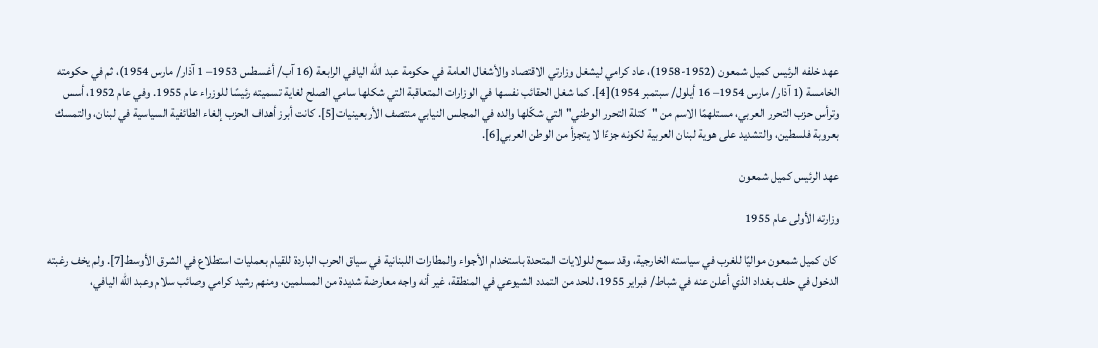عهد خلفه الرئيس كميل شمعون (1952-1958)، عاد كرامي ليشغل وزارتي الاقتصاد والأشغال العامة في حكومة عبد الله اليافي الرابعة (16 آب/ أغسطس 1953– 1 آذار/ مارس 1954)، ثم في حكومته الخامسة (1 آذار/ مارس 1954– 16 أيلول/ سبتمبر 1954)[4]. كما شغل الحقائب نفسها في الوزارات المتعاقبة التي شكلها سامي الصلح لغاية تسميته رئيسًا للوزراء عام 1955. وفي عام 1952، أسس وترأس حزب التحرر العربي، مستلهمًا الاسم من "كتلة التحرر الوطني" التي شكّلها والده في المجلس النيابي منتصف الأربعينيات[5]. كانت أبرز أهداف الحزب إلغاء الطائفية السياسية في لبنان، والتمسك بعروبة فلسطين، والتشديد على هوية لبنان العربية لكونه جزءًا لا يتجزأ من الوطن العربي[6].

عهد الرئيس كميل شمعون

وزارته الأولى عام 1955

 كان كميل شمعون مواليًا للغرب في سياسته الخارجية، وقد سمح للولايات المتحدة باستخدام الأجواء والمطارات اللبنانية في سياق الحرب الباردة للقيام بعمليات استطلاع في الشرق الأوسط[7]. ولم يخف رغبته الدخول في حلف بغداد الذي أعلن عنه في شباط/ فبراير 1955، للحد من التمدد الشيوعي في المنطقة، غير أنه واجه معارضة شديدة من المسلمين، ومنهم رشيد كرامي وصائب سلام وعبد الله اليافي،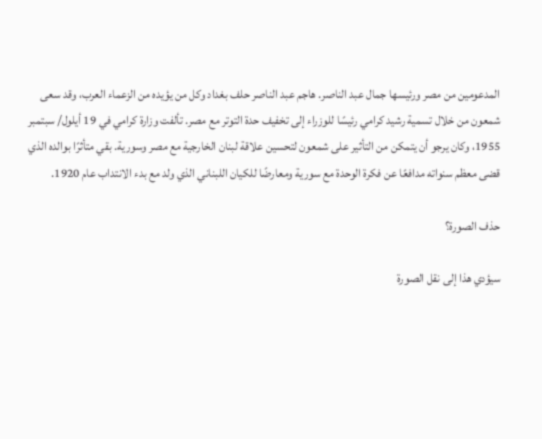المدعومين من مصر ورئيسها جمال عبد الناصر. هاجم عبد الناصر حلف بغداد وكل من يؤيده من الزعماء العرب، وقد سعى شمعون من خلال تسمية رشيد كرامي رئيسًا للوزراء إلى تخفيف حدة التوتر مع مصر. تألفت وزارة كرامي في 19 أيلول/ سبتمبر 1955، وكان يرجو أن يتمكن من التأثير على شمعون لتحسين علاقة لبنان الخارجية مع مصر وسورية. بقي متأثرًا بوالده الذي قضى معظم سنواته مدافعًا عن فكرة الوحدة مع سورية ومعارضًا للكيان اللبناني الذي ولد مع بدء الانتداب عام 1920.

حذف الصورة؟

سيؤدي هذا إلى نقل الصورة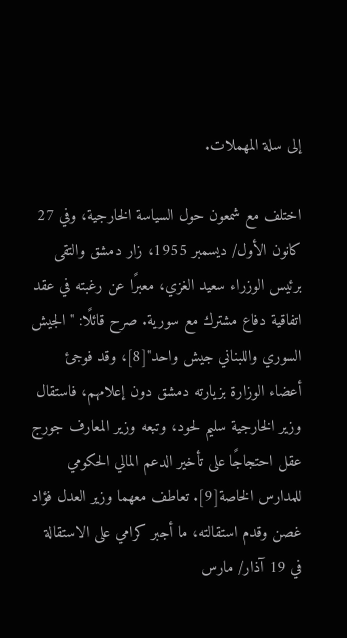إلى سلة المهملات.

اختلف مع شمعون حول السياسة الخارجية، وفي 27 كانون الأول/ ديسمبر 1955، زار دمشق والتقى برئيس الوزراء سعيد الغزي، معبرًا عن رغبته في عقد اتفاقية دفاع مشترك مع سورية. صرح قائلًا: "الجيش السوري واللبناني جيش واحد"[8]، وقد فوجئ أعضاء الوزارة بزيارته دمشق دون إعلامهم، فاستقال وزير الخارجية سليم لحود، وتبعه وزير المعارف جورج عقل احتجاجًا على تأخير الدعم المالي الحكومي للمدارس الخاصة[9]. تعاطف معهما وزير العدل فؤاد غصن وقدم استقالته، ما أجبر كرامي على الاستقالة في 19 آذار/ مارس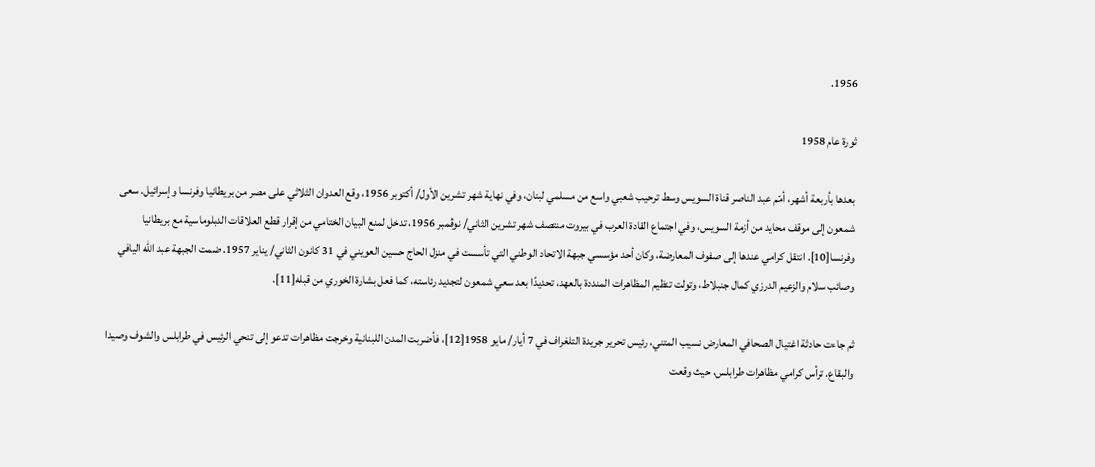1956.

ثورة عام 1958

بعدها بأربعة أشهر، أمّم عبد الناصر قناة السويس وسط ترحيب شعبي واسع من مسلمي لبنان، وفي نهاية شهر تشرين الأول/ أكتوبر 1956، وقع العدوان الثلاثي على مصر من بريطانيا وفرنسا وإسرائيل. سعى شمعون إلى موقف محايد من أزمة السويس، وفي اجتماع القادة العرب في بيروت منتصف شهر تشرين الثاني/ نوڨمبر 1956، تدخل لمنع البيان الختامي من إقرار قطع العلاقات الدبلوماسية مع بريطانيا وفرنسا[10]. انتقل كرامي عندها إلى صفوف المعارضة، وكان أحد مؤسسي جبهة الاتحاد الوطني التي تأسست في منزل الحاج حسين العويني في 31 كانون الثاني/ يناير 1957. ضمت الجبهة عبد الله اليافي وصائب سلام والزعيم الدرزي كمال جنبلاط، وتولت تنظيم المظاهرات المنددة بالعهد، تحديدًا بعد سعي شمعون لتجديد رئاسته، كما فعل بشارة الخوري من قبله[11].

ثم جاءت حادثة اغتيال الصحافي المعارض نسيب المتني، رئيس تحرير جريدة التلغراف في 7 أيار/ مايو 1958[12]، فأضربت المدن اللبنانية وخرجت مظاهرات تدعو إلى تنحي الرئيس في طرابلس والشوف وصيدا والبقاع. ترأس كرامي مظاهرات طرابلس، حيث وقعت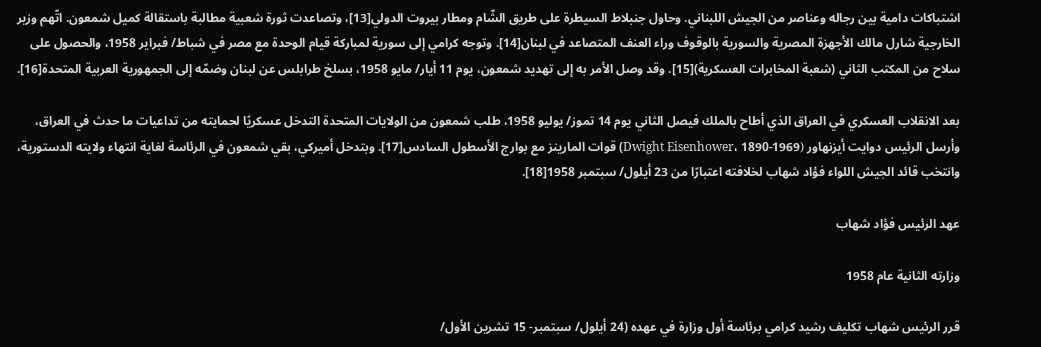اشتباكات دامية بين رجاله وعناصر من الجيش اللبناني. وحاول جنبلاط السيطرة على طريق الشّام ومطار بيروت الدولي[13]، وتصاعدت ثورة شعبية مطالبة باستقالة كميل شمعون. اتّهم وزير الخارجية شارل مالك الأجهزة المصرية والسورية بالوقوف وراء العنف المتصاعد في لبنان[14]. وتوجه كرامي إلى سورية لمباركة قيام الوحدة مع مصر في شباط/ فبراير 1958، والحصول على سلاح من المكتب الثاني (شعبة المخابرات العسكرية)[15]. وقد وصل الأمر به إلى تهديد شمعون، يوم 11 أيار/ مايو 1958، بسلخ طرابلس عن لبنان وضمّه إلى الجمهورية العربية المتحدة[16].

بعد الانقلاب العسكري في العراق الذي أطاح بالملك فيصل الثاني يوم 14 تموز/ يوليو 1958، طلب شمعون من الولايات المتحدة التدخل عسكريًا لحمايته من تداعيات ما حدث في العراق، وأرسل الرئيس دوايت أيزنهاور (Dwight Eisenhower، 1890-1969) قوات المارينز مع بوارج الأسطول السادس[17]. وبتدخل أميركي، بقي شمعون في الرئاسة لغاية انتهاء ولايته الدستورية، وانتخب قائد الجيش اللواء فؤاد شهاب لخلافته اعتبارًا من 23 أيلول/ سبتمبر 1958[18].

عهد الرئيس فؤاد شهاب

وزارته الثانية عام 1958

قرر الرئيس شهاب تكليف رشيد كرامي برئاسة أول وزارة في عهده (24 أيلول/ سبتمبر- 15 تشرين الأول/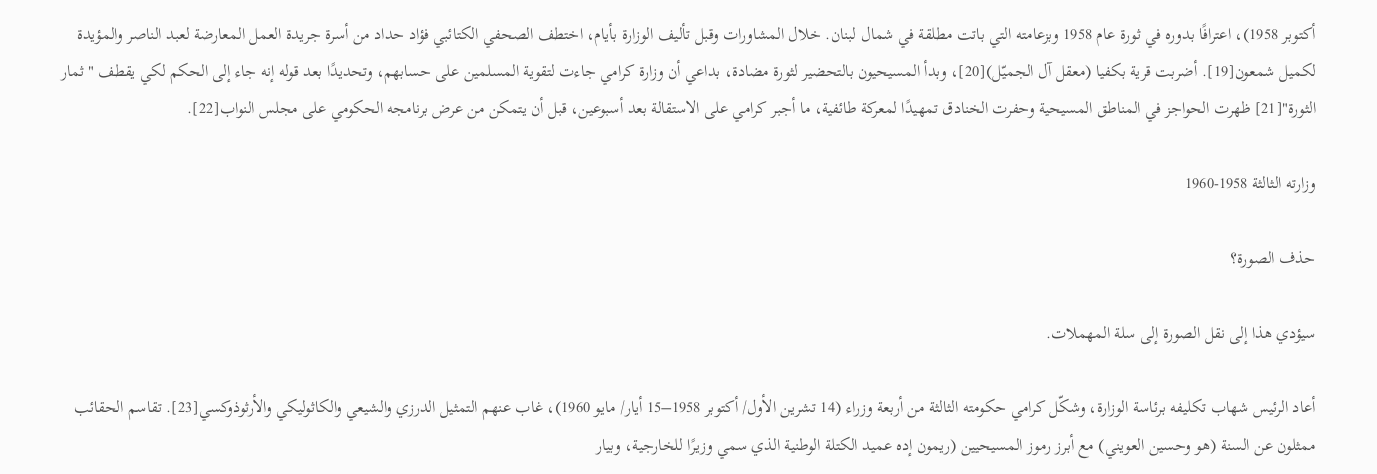أكتوبر 1958)، اعترافًا بدوره في ثورة عام 1958 وبزعامته التي باتت مطلقة في شمال لبنان. خلال المشاورات وقبل تأليف الوزارة بأيام، اختطف الصحفي الكتائبي فؤاد حداد من أسرة جريدة العمل المعارضة لعبد الناصر والمؤيدة لكميل شمعون[19]. أضربت قرية بكفيا (معقل آل الجميّل)[20]، وبدأ المسيحيون بالتحضير لثورة مضادة، بداعي أن وزارة كرامي جاءت لتقوية المسلمين على حسابهم، وتحديدًا بعد قوله إنه جاء إلى الحكم لكي يقطف "ثمار الثورة"[21] ظهرت الحواجز في المناطق المسيحية وحفرت الخنادق تمهيدًا لمعركة طائفية، ما أجبر كرامي على الاستقالة بعد أسبوعين، قبل أن يتمكن من عرض برنامجه الحكومي على مجلس النواب[22].

وزارته الثالثة 1958-1960

حذف الصورة؟

سيؤدي هذا إلى نقل الصورة إلى سلة المهملات.

أعاد الرئيس شهاب تكليفه برئاسة الوزارة، وشكّل كرامي حكومته الثالثة من أربعة وزراء (14 تشرين الأول/ أكتوبر 1958–15 أيار/ مايو 1960)، غاب عنهم التمثيل الدرزي والشيعي والكاثوليكي والأرثوذوكسي[23]. تقاسم الحقائب ممثلون عن السنة (هو وحسين العويني) مع أبرز رموز المسيحيين (ريمون إده عميد الكتلة الوطنية الذي سمي وزيرًا للخارجية، وبيار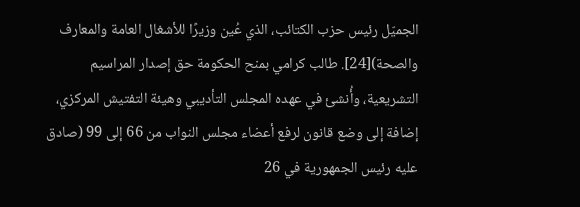الجميّل رئيس حزب الكتائب، الذي عُين وزيرًا للأشغال العامة والمعارف والصحة)[24]. طالب كرامي بمنح الحكومة حق إصدار المراسيم التشريعية، وأُنشئ في عهده المجلس التأديبي وهيئة التفتيش المركزي، إضافة إلى وضع قانون لرفع أعضاء مجلس النواب من 66 إلى 99 (صادق عليه رئيس الجمهورية في 26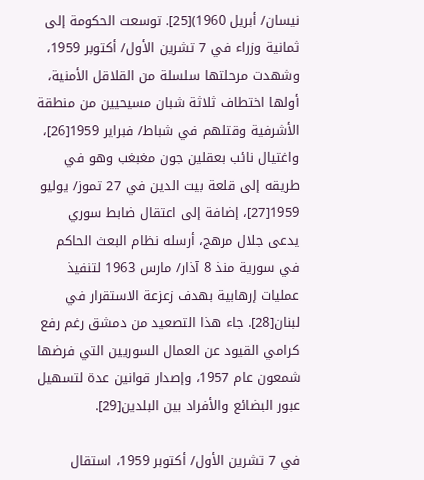نيسان/ أبريل 1960)[25]. توسعت الحكومة إلى ثمانية وزراء في 7 تشرين الأول/ أكتوبر 1959، وشهدت مرحلتها سلسلة من القلاقل الأمنية، أولها اختطاف ثلاثة شبان مسيحيين من منطقة الأشرفية وقتلهم في شباط/ فبراير 1959[26]، واغتيال نائب بعقلين جون مغبغب وهو في طريقه إلى قلعة بيت الدين في 27 تموز/ يوليو 1959[27]، إضافة إلى اعتقال ضابط سوري يدعى جلال مرهج، أرسله نظام البعث الحاكم في سورية منذ 8 آذار/ مارس 1963 لتنفيذ عمليات إرهابية بهدف زعزعة الاستقرار في لبنان[28]. جاء هذا التصعيد من دمشق رغم رفع كرامي القيود عن العمال السوريين التي فرضها شمعون عام 1957، وإصدار قوانين عدة لتسهيل عبور البضائع والأفراد بين البلدين[29].

في 7 تشرين الأول/ أكتوبر 1959، استقال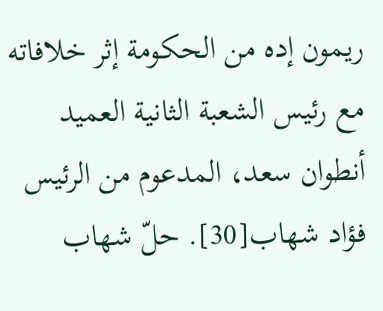ريمون إده من الحكومة إثر خلافاته مع رئيس الشعبة الثانية العميد أنطوان سعد، المدعوم من الرئيس فؤاد شهاب[30]. حلّ شهاب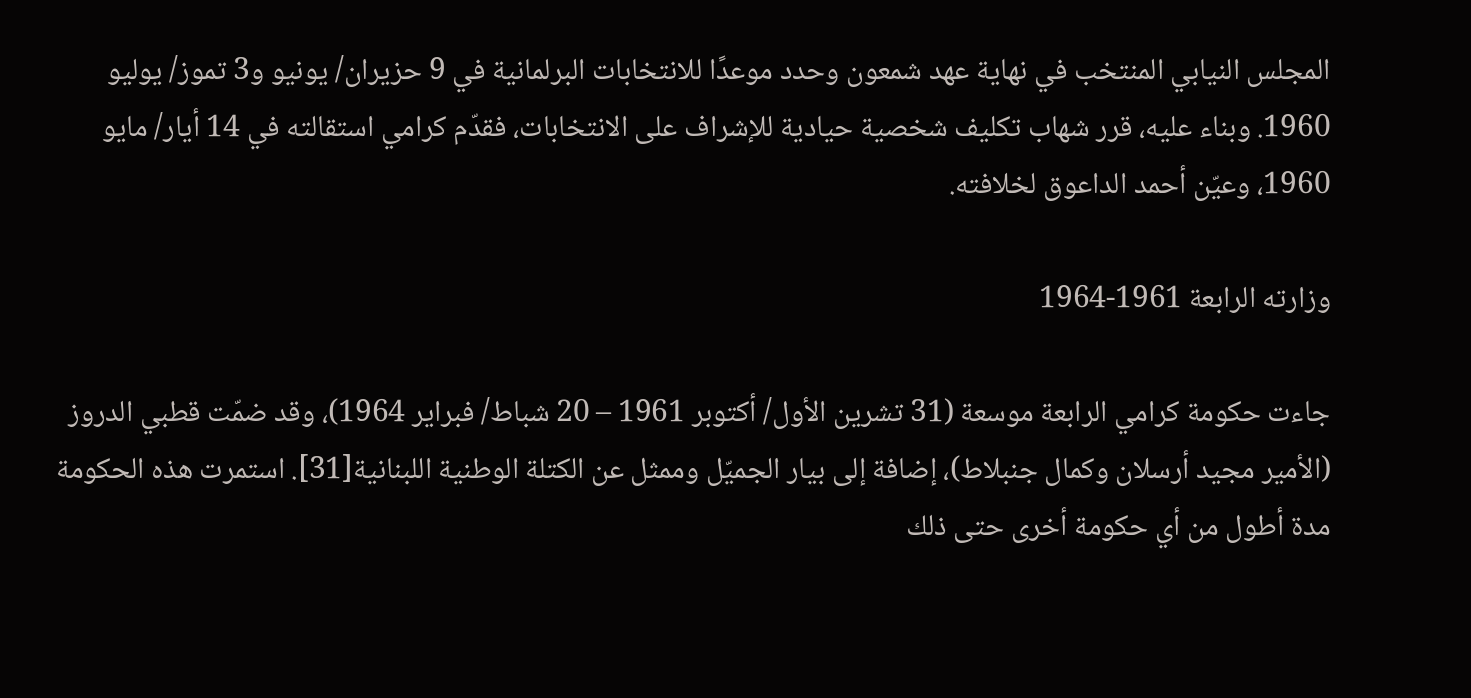المجلس النيابي المنتخب في نهاية عهد شمعون وحدد موعدًا للانتخابات البرلمانية في 9 حزيران/ يونيو و3 تموز/ يوليو 1960. وبناء عليه، قرر شهاب تكليف شخصية حيادية للإشراف على الانتخابات، فقدّم كرامي استقالته في 14 أيار/ مايو 1960، وعيّن أحمد الداعوق لخلافته.

وزارته الرابعة 1961-1964

جاءت حكومة كرامي الرابعة موسعة (31 تشرين الأول/ أكتوبر 1961 – 20 شباط/ فبراير 1964)، وقد ضمّت قطبي الدروز (الأمير مجيد أرسلان وكمال جنبلاط)، إضافة إلى بيار الجميّل وممثل عن الكتلة الوطنية اللبنانية[31]. استمرت هذه الحكومة مدة أطول من أي حكومة أخرى حتى ذلك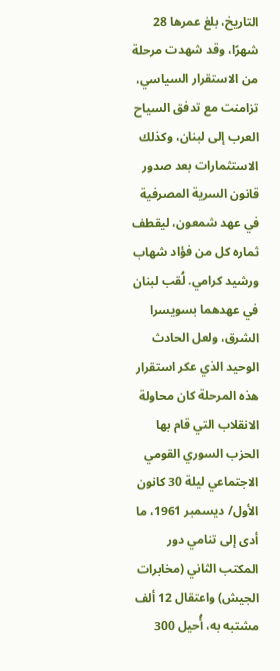التاريخ، بلغ عمرها 28 شهرًا، وقد شهدت مرحلة من الاستقرار السياسي، تزامنت مع تدفق السياح العرب إلى لبنان، وكذلك الاستثمارات بعد صدور قانون السرية المصرفية في عهد شمعون، ليقطف ثماره كل من فؤاد شهاب ورشيد كرامي. لُقب لبنان في عهدهما بسويسرا الشرق، ولعل الحادث الوحيد الذي عكر استقرار هذه المرحلة كان محاولة الانقلاب التي قام بها الحزب السوري القومي الاجتماعي ليلة 30 كانون الأول/ ديسمبر 1961، ما أدى إلى تنامي دور المكتب الثاني (مخابرات الجيش) واعتقال 12 ألف مشتبه به، أُحيل 300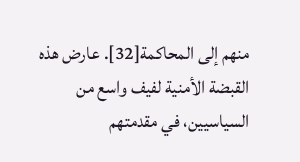منهم إلى المحاكمة[32]. عارض هذه القبضة الأمنية لفيف واسع من السياسيين، في مقدمتهم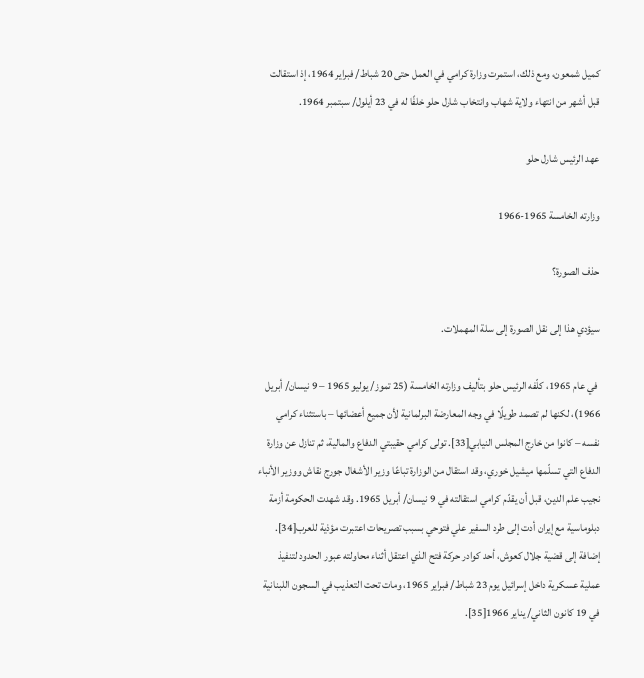كميل شمعون، ومع ذلك، استمرت وزارة كرامي في العمل حتى 20 شباط/ فبراير 1964، إذ استقالت قبل أشهر من انتهاء ولاية شهاب وانتخاب شارل حلو خلفًا له في 23 أيلول/ سبتمبر 1964.

عهد الرئيس شارل حلو

وزارته الخامسة 1965-1966

حذف الصورة؟

سيؤدي هذا إلى نقل الصورة إلى سلة المهملات.

 في عام 1965، كلّفه الرئيس حلو بتأليف وزارته الخامسة (25 تموز/ يوليو 1965 – 9 نيسان/ أبريل 1966)، لكنها لم تصمد طويلًا في وجه المعارضة البرلمانية لأن جميع أعضائها – باستثناء كرامي نفسه – كانوا من خارج المجلس النيابي[33]. تولى كرامي حقيبتي الدفاع والمالية، ثم تنازل عن وزارة الدفاع التي تسلّمها ميشيل خوري، وقد استقال من الوزارة تباعًا وزير الأشغال جورج نقاش ووزير الأنباء نجيب علم الدين، قبل أن يقدّم كرامي استقالته في 9 نيسان/ أبريل 1965. وقد شهدت الحكومة أزمة دبلوماسية مع إيران أدت إلى طرد السفير علي فتوحي بسبب تصريحات اعتبرت مؤذية للعرب[34]. إضافة إلى قضية جلال كعوش، أحد كوادر حركة فتح الذي اعتقل أثناء محاولته عبور الحدود لتنفيذ عملية عسكرية داخل إسرائيل يوم 23 شباط/ فبراير 1965، ومات تحت التعذيب في السجون اللبنانية في 19 كانون الثاني/ يناير 1966[35].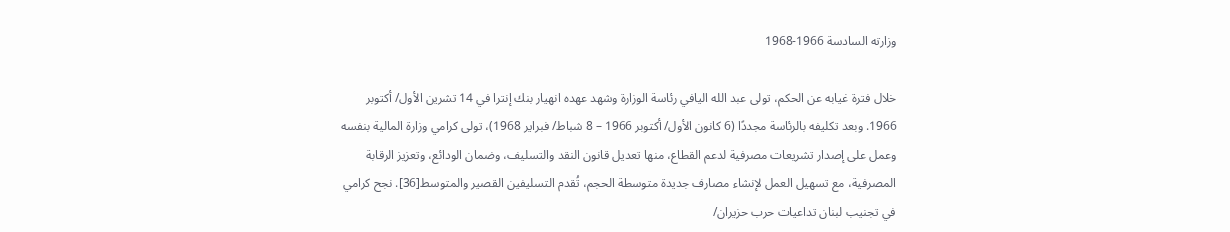وزارته السادسة 1966-1968

خلال فترة غيابه عن الحكم، تولى عبد الله اليافي رئاسة الوزارة وشهد عهده انهيار بنك إنترا في 14 تشرين الأول/ أكتوبر 1966. وبعد تكليفه بالرئاسة مجددًا (6 كانون الأول/ أكتوبر 1966 – 8 شباط/ فبراير 1968)، تولى كرامي وزارة المالية بنفسه وعمل على إصدار تشريعات مصرفية لدعم القطاع، منها تعديل قانون النقد والتسليف، وضمان الودائع، وتعزيز الرقابة المصرفية، مع تسهيل العمل لإنشاء مصارف جديدة متوسطة الحجم، تُقدم التسليفين القصير والمتوسط[36]. نجح كرامي في تجنيب لبنان تداعيات حرب حزيران/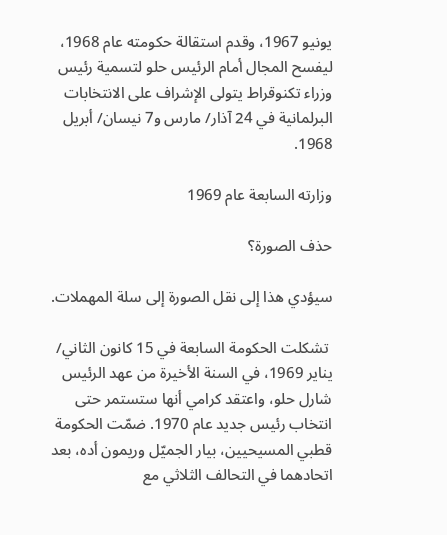يونيو 1967، وقدم استقالة حكومته عام 1968، ليفسح المجال أمام الرئيس حلو لتسمية رئيس وزراء تكنوقراط يتولى الإشراف على الانتخابات البرلمانية في 24 آذار/ مارس و7 نيسان/ أبريل 1968.

وزارته السابعة عام 1969

حذف الصورة؟

سيؤدي هذا إلى نقل الصورة إلى سلة المهملات.

 تشكلت الحكومة السابعة في 15 كانون الثاني/ يناير 1969، في السنة الأخيرة من عهد الرئيس شارل حلو، واعتقد كرامي أنها ستستمر حتى انتخاب رئيس جديد عام 1970. ضمّت الحكومة قطبي المسيحيين، بيار الجميّل وريمون أده، بعد اتحادهما في التحالف الثلاثي مع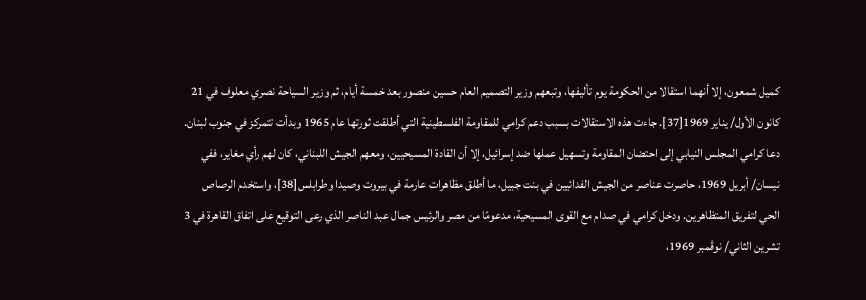كميل شمعون، إلا أنهما استقالا من الحكومة يوم تأليفها، وتبعهم وزير التصميم العام حسين منصور بعد خمسة أيام، ثم وزير السياحة نصري معلوف في 21 كانون الأول/ يناير 1969[37]. جاءت هذه الاستقالات بسبب دعم كرامي للمقاومة الفلسطينية التي أطلقت ثورتها عام 1965 وبدأت تتمركز في جنوب لبنان. دعا كرامي المجلس النيابي إلى احتضان المقاومة وتسهيل عملها ضد إسرائيل، إلا أن القادة المسيحيين، ومعهم الجيش اللبناني، كان لهم رأي مغاير، ففي نيسان/ أبريل 1969، حاصرت عناصر من الجيش الفدائيين في بنت جبيل، ما أطلق مظاهرات عارمة في بيروت وصيدا وطرابلس[38]، واستخدم الرصاص الحي لتفريق المتظاهرين. ودخل كرامي في صدام مع القوى المسيحية، مدعومًا من مصر والرئيس جمال عبد الناصر الذي رعى التوقيع على اتفاق القاهرة في 3 تشرين الثاني/ نوڨمبر 1969،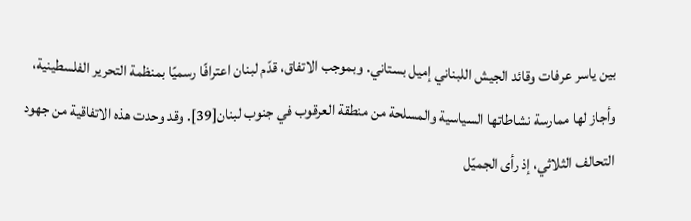بين ياسر عرفات وقائد الجيش اللبناني إميل بستاني. وبموجب الاتفاق، قدّم لبنان اعترافًا رسميًا بمنظمة التحرير الفلسطينية، وأجاز لها ممارسة نشاطاتها السياسية والمسلحة من منطقة العرقوب في جنوب لبنان[39]. وقد وحدت هذه الاتفاقية من جهود التحالف الثلاثي، إذ رأى الجميّل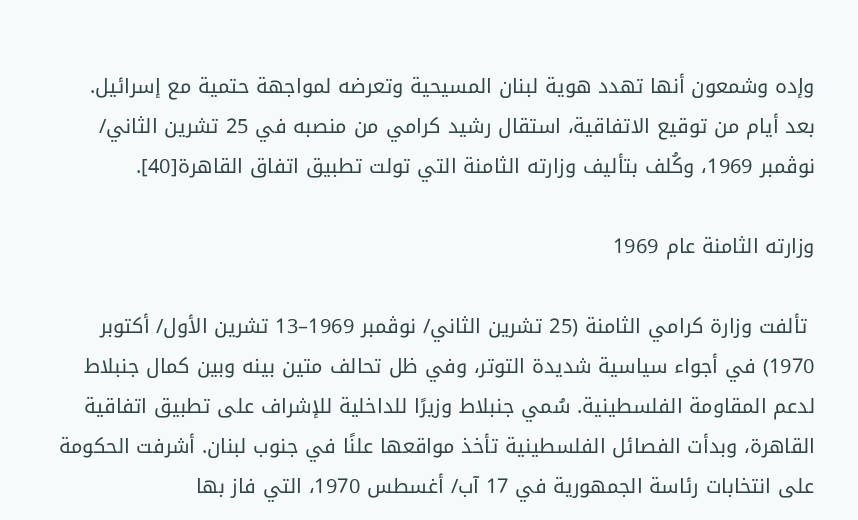وإده وشمعون أنها تهدد هوية لبنان المسيحية وتعرضه لمواجهة حتمية مع إسرائيل. بعد أيام من توقيع الاتفاقية، استقال رشيد كرامي من منصبه في 25 تشرين الثاني/ نوڨمبر 1969، وكُلف بتأليف وزارته الثامنة التي تولت تطبيق اتفاق القاهرة[40].

وزارته الثامنة عام 1969

 تألفت وزارة كرامي الثامنة (25 تشرين الثاني/ نوڨمبر 1969–13 تشرين الأول/ أكتوبر 1970) في أجواء سياسية شديدة التوتر، وفي ظل تحالف متين بينه وبين كمال جنبلاط لدعم المقاومة الفلسطينية. سُمي جنبلاط وزيرًا للداخلية للإشراف على تطبيق اتفاقية القاهرة، وبدأت الفصائل الفلسطينية تأخذ مواقعها علنًا في جنوب لبنان. أشرفت الحكومة على انتخابات رئاسة الجمهورية في 17 آب/ أغسطس 1970، التي فاز بها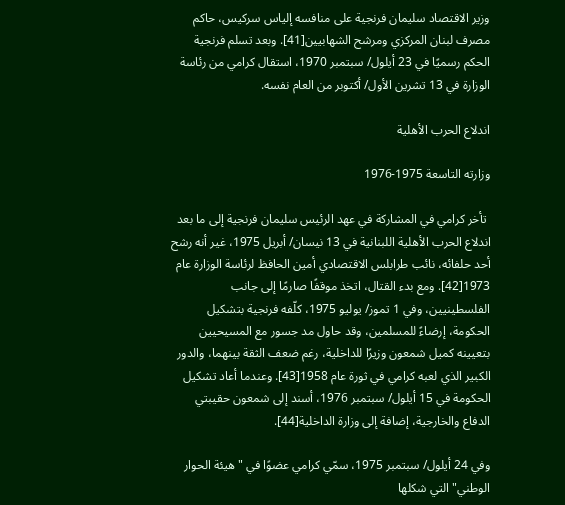وزير الاقتصاد سليمان فرنجية على منافسه إلياس سركيس، حاكم مصرف لبنان المركزي ومرشح الشهابيين[41]. وبعد تسلم فرنجية الحكم رسميًا في 23 أيلول/ سبتمبر 1970، استقال كرامي من رئاسة الوزارة في 13 تشرين الأول/ أكتوبر من العام نفسه.

اندلاع الحرب الأهلية

وزارته التاسعة 1975-1976

 تأخر كرامي في المشاركة في عهد الرئيس سليمان فرنجية إلى ما بعد اندلاع الحرب الأهلية اللبنانية في 13 نيسان/ أبريل 1975، غير أنه رشح أحد حلفائه، نائب طرابلس الاقتصادي أمين الحافظ لرئاسة الوزارة عام 1973[42]. ومع بدء القتال، اتخذ موقفًا صارمًا إلى جانب الفلسطينيين، وفي 1 تموز/ يوليو 1975، كلّفه فرنجية بتشكيل الحكومة، إرضاءً للمسلمين، وقد حاول مد جسور مع المسيحيين بتعيينه كميل شمعون وزيرًا للداخلية، رغم ضعف الثقة بينهما، والدور الكبير الذي لعبه كرامي في ثورة عام 1958[43]. وعندما أعاد تشكيل الحكومة في 15 أيلول/ سبتمبر 1976، أسند إلى شمعون حقيبتي الدفاع والخارجية، إضافة إلى وزارة الداخلية[44].

وفي 24 أيلول/ سبتمبر 1975، سمّي كرامي عضوًا في "هيئة الحوار الوطني" التي شكلها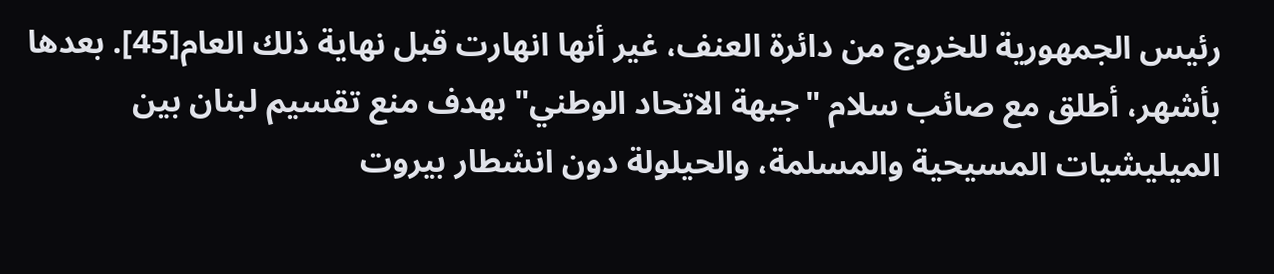رئيس الجمهورية للخروج من دائرة العنف، غير أنها انهارت قبل نهاية ذلك العام[45]. بعدها بأشهر، أطلق مع صائب سلام "جبهة الاتحاد الوطني" بهدف منع تقسيم لبنان بين الميليشيات المسيحية والمسلمة، والحيلولة دون انشطار بيروت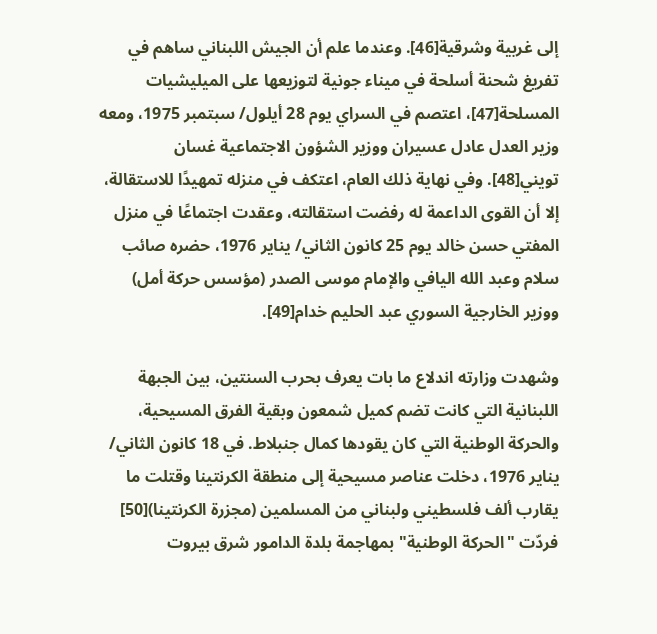إلى غربية وشرقية[46]. وعندما علم أن الجيش اللبناني ساهم في تفريغ شحنة أسلحة في ميناء جونية لتوزيعها على الميليشيات المسلحة[47]، اعتصم في السراي يوم 28 أيلول/ سبتمبر 1975، ومعه وزير العدل عادل عسيران ووزير الشؤون الاجتماعية غسان تويني[48]. وفي نهاية ذلك العام، اعتكف في منزله تمهيدًا للاستقالة، إلا أن القوى الداعمة له رفضت استقالته، وعقدت اجتماعًا في منزل المفتي حسن خالد يوم 25 كانون الثاني/ يناير 1976، حضره صائب سلام وعبد الله اليافي والإمام موسى الصدر (مؤسس حركة أمل) ووزير الخارجية السوري عبد الحليم خدام[49].

وشهدت وزارته اندلاع ما بات يعرف بحرب السنتين، بين الجبهة اللبنانية التي كانت تضم كميل شمعون وبقية الفرق المسيحية، والحركة الوطنية التي كان يقودها كمال جنبلاط. في 18 كانون الثاني/ يناير 1976، دخلت عناصر مسيحية إلى منطقة الكرنتينا وقتلت ما يقارب ألف فلسطيني ولبناني من المسلمين (مجزرة الكرنتينا)[50] فردّت "الحركة الوطنية" بمهاجمة بلدة الدامور شرق بيروت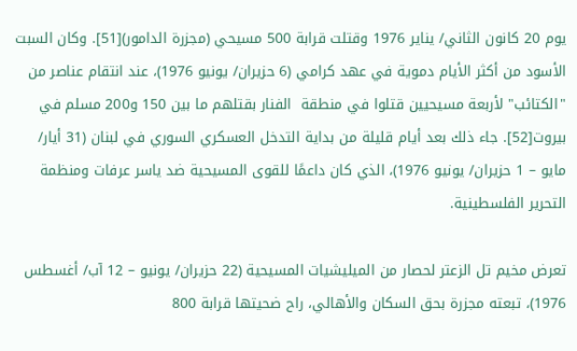يوم 20 كانون الثاني/ يناير 1976 وقتلت قرابة 500 مسيحي (مجزرة الدامور)[51]. وكان السبت الأسود من أكثر الأيام دموية في عهد كرامي (6 حزيران/ يونيو 1976)، عند انتقام عناصر من "الكتائب" لأربعة مسيحيين قتلوا في منطقة  الفنار بقتلهم ما بين 150 و200 مسلم في بيروت[52]. جاء ذلك بعد أيام قليلة من بداية التدخل العسكري السوري في لبنان (31 أيار/ مايو – 1 حزيران/ يونيو 1976)، الذي كان داعمًا للقوى المسيحية ضد ياسر عرفات ومنظمة التحرير الفلسطينية.

تعرض مخيم تل الزعتر لحصار من الميليشيات المسيحية (22 حزيران/ يونيو – 12 آب/ أغسطس 1976)، تبعته مجزرة بحق السكان والأهالي، راح ضحيتها قرابة 800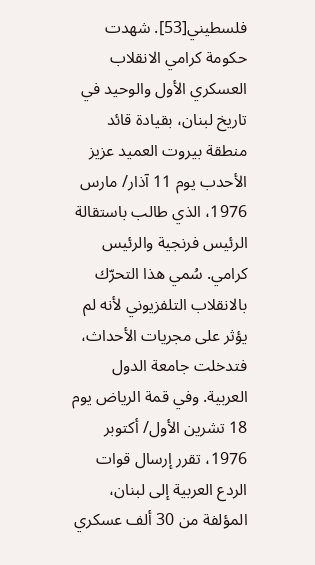فلسطيني[53]. شهدت حكومة كرامي الانقلاب العسكري الأول والوحيد في تاريخ لبنان، بقيادة قائد منطقة بيروت العميد عزيز الأحدب يوم 11 آذار/ مارس 1976، الذي طالب باستقالة الرئيس فرنجية والرئيس كرامي. سُمي هذا التحرّك بالانقلاب التلفزيوني لأنه لم يؤثر على مجريات الأحداث، فتدخلت جامعة الدول العربية. وفي قمة الرياض يوم 18 تشرين الأول/ أكتوبر 1976، تقرر إرسال قوات الردع العربية إلى لبنان، المؤلفة من 30 ألف عسكري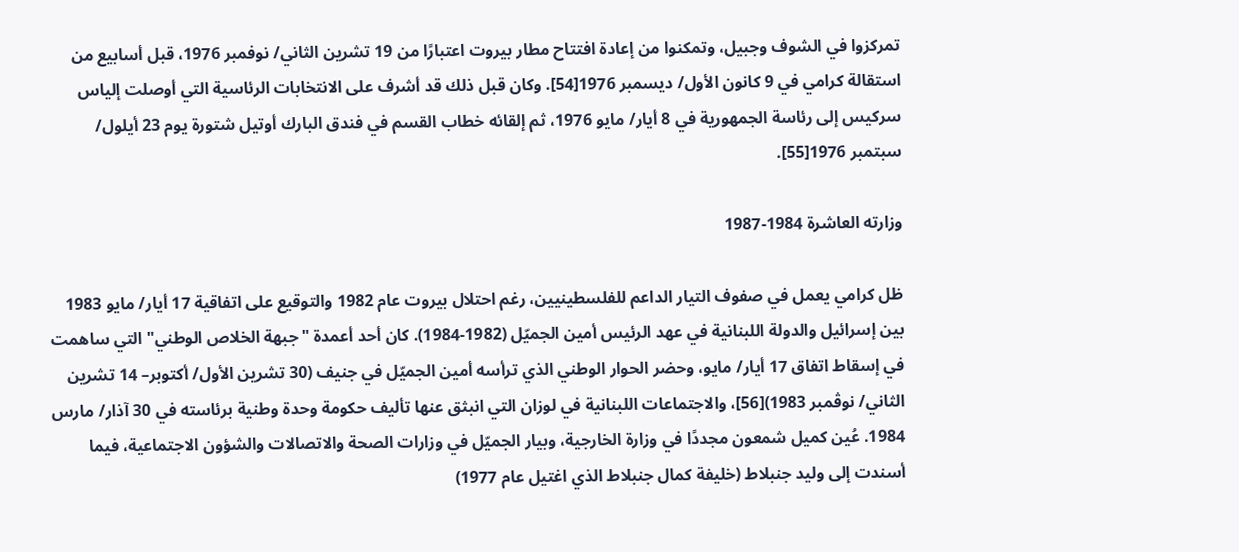تمركزوا في الشوف وجبيل، وتمكنوا من إعادة افتتاح مطار بيروت اعتبارًا من 19 تشرين الثاني/ نوفمبر 1976، قبل أسابيع من استقالة كرامي في 9 كانون الأول/ ديسمبر 1976[54]. وكان قبل ذلك قد أشرف على الانتخابات الرئاسية التي أوصلت إلياس سركيس إلى رئاسة الجمهورية في 8 أيار/ مايو 1976، ثم إلقائه خطاب القسم في فندق البارك أوتيل شتورة يوم 23 أيلول/ سبتمبر 1976[55].

وزارته العاشرة 1984-1987

ظل كرامي يعمل في صفوف التيار الداعم للفلسطينيين، رغم احتلال بيروت عام 1982 والتوقيع على اتفاقية 17 أيار/ مايو 1983 بين إسرائيل والدولة اللبنانية في عهد الرئيس أمين الجميّل (1982-1984). كان أحد أعمدة "جبهة الخلاص الوطني" التي ساهمت في إسقاط اتفاق 17 أيار/ مايو، وحضر الحوار الوطني الذي ترأسه أمين الجميّل في جنيف (30 تشرين الأول/ أكتوبر– 14 تشرين الثاني/ نوڨمبر 1983)[56]، والاجتماعات اللبنانية في لوزان التي انبثق عنها تأليف حكومة وحدة وطنية برئاسته في 30 آذار/ مارس 1984. عُين كميل شمعون مجددًا في وزارة الخارجية، وبيار الجميّل في وزارات الصحة والاتصالات والشؤون الاجتماعية، فيما أسندت إلى وليد جنبلاط (خليفة كمال جنبلاط الذي اغتيل عام 1977)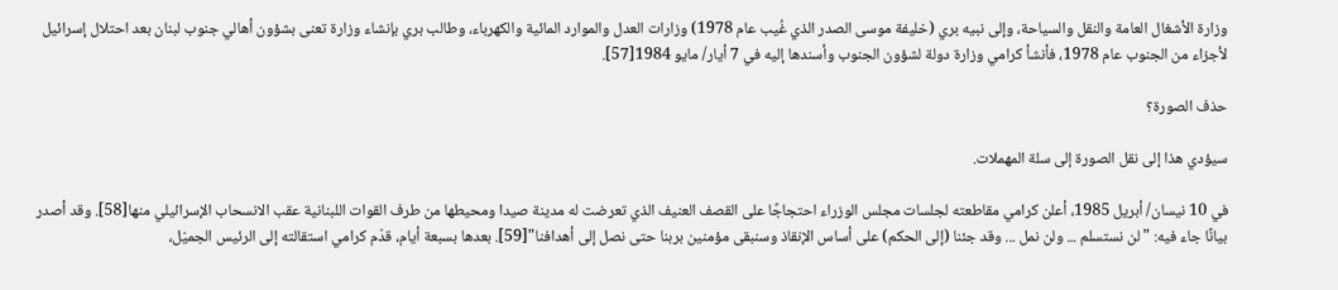وزارة الأشغال العامة والنقل والسياحة، وإلى نبيه بري (خليفة موسى الصدر الذي غُيب عام 1978) وزارات العدل والموارد المائية والكهرباء، وطالب بري بإنشاء وزارة تعنى بشؤون أهالي جنوب لبنان بعد احتلال إسرائيل لأجزاء من الجنوب عام 1978، فأنشأ كرامي وزارة دولة لشؤون الجنوب وأسندها إليه في 7 أيار/ مايو 1984[57].

حذف الصورة؟

سيؤدي هذا إلى نقل الصورة إلى سلة المهملات.

في 10 نيسان/ أبريل 1985، أعلن كرامي مقاطعته لجلسات مجلس الوزراء احتجاجًا على القصف العنيف الذي تعرضت له مدينة صيدا ومحيطها من طرف القوات اللبنانية عقب الانسحاب الإسرائيلي منها[58]. وقد أصدر بيانًا جاء فيه: "لن نستسلم ... ولن نمل ... وقد جئنا (إلى الحكم) على أساس الإنقاذ وسنبقى مؤمنين بربنا حتى نصل إلى أهدافنا"[59]. بعدها بسبعة أيام، قدّم كرامي استقالته إلى الرئيس الجميّل،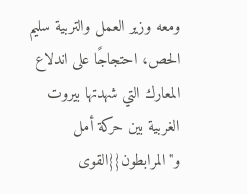ومعه وزير العمل والتربية سليم الحص، احتجاجًا على اندلاع المعارك التي شهدتها بيروت الغربية بين حركة أمل و"المرابطون{{القوى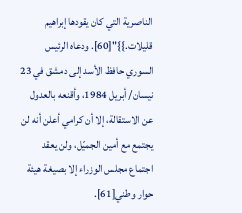الناصرية التي كان يقودها إبراهيم قليلات.}}"[60]. ودعاه الرئيس السوري حافظ الأسد إلى دمشق في 23 نيسان/ أبريل 1984، وأقنعه بالعدول عن الاستقالة، إلا أن كرامي أعلن أنه لن يجتمع مع أمين الجميّل، ولن يعقد اجتماع مجلس الوزراء إلا بصيغة هيئة حوار وطني[61].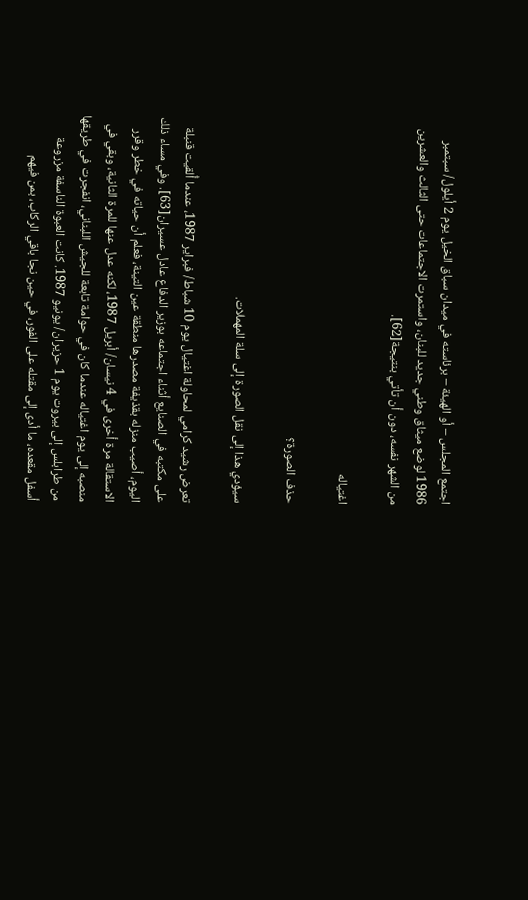اجتمع المجلس – أو الهيئة – برئاسته في ميدان سباق الخيل يوم 2 أيلول/ سبتمبر 1986 لوضع ميثاق وطني جديد للبنان، واستمرت الاجتماعات حتى الثالث والعشرين من الشهر نفسه، دون أن تأتي بنتيجة[62].

اغتياله

حذف الصورة؟

سيؤدي هذا إلى نقل الصورة إلى سلة المهملات.

تعرض رشيد كرامي لمحاولة اغتيال يوم 10 شباط/ فبراير 1987، عندما أُلقيت قنبلة على مكتبه في الصنايع أثناء اجتماعه بوزير الدفاع عادل عسيران[63]. وفي مساء ذلك اليوم، أصيب منزله بقذيفة مصدرها منطقة عين التينة، فعلم أن حياته في خطر وقرر الاستقالة مرة أخرى في 4 نيسان/ أبريل 1987، لكنه عدل عنها للمرة الثانية، وبقي في منصبه إلى يوم اغتياله عندما كان في حوامة تابعة للجيش اللبناني، انفجرت في طريقها من طرابلس إلى بيروت يوم 1 حزيران/ يونيو 1987. كانت العبوة الناسفة مزروعة أسفل مقعده، ما أدى إلى مقتله على الفور، في حين نجا باقي الركاب، بمن فيهم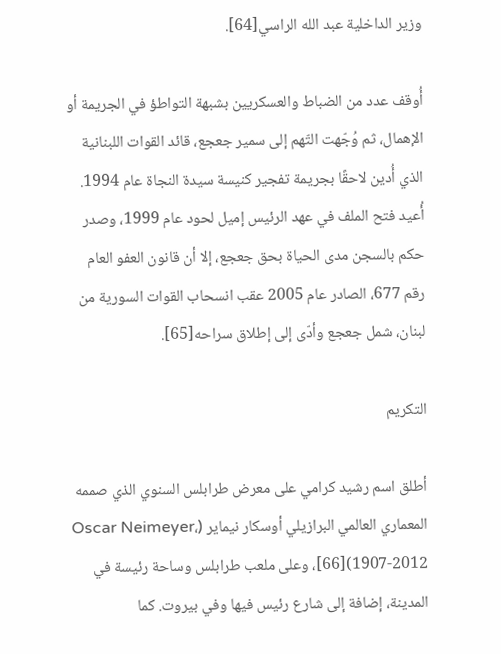وزير الداخلية عبد الله الراسي[64].

أُوقف عدد من الضباط والعسكريين بشبهة التواطؤ في الجريمة أو الإهمال، ثم وُجّهت التّهم إلى سمير جعجع، قائد القوات اللبنانية الذي أُدين لاحقًا بجريمة تفجير كنيسة سيدة النجاة عام 1994. أُعيد فتح الملف في عهد الرئيس إميل لحود عام 1999، وصدر حكم بالسجن مدى الحياة بحق جعجع، إلا أن قانون العفو العام رقم 677، الصادر عام 2005 عقب انسحاب القوات السورية من لبنان، شمل جعجع وأدّى إلى إطلاق سراحه[65].

التكريم

أطلق اسم رشيد كرامي على معرض طرابلس السنوي الذي صممه المعماري العالمي البرازيلي أوسكار نيماير (Oscar Neimeyer، 1907-2012)[66]، وعلى ملعب طرابلس وساحة رئيسة في المدينة، إضافة إلى شارع رئيس فيها وفي بيروت. كما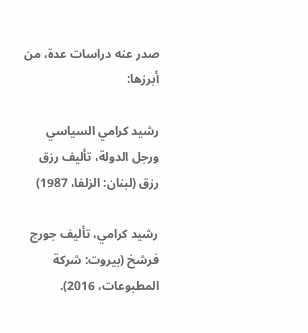صدر عنه دراسات عدة، من أبرزها:

رشيد كرامي السياسي ورجل الدولة، تأليف رزق رزق (لبنان: الزلفا، 1987)

رشيد كرامي، تأليف جورج فرشخ (بيروت: شركة المطبوعات، 2016).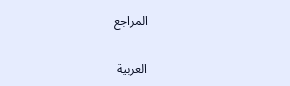المراجع

العربية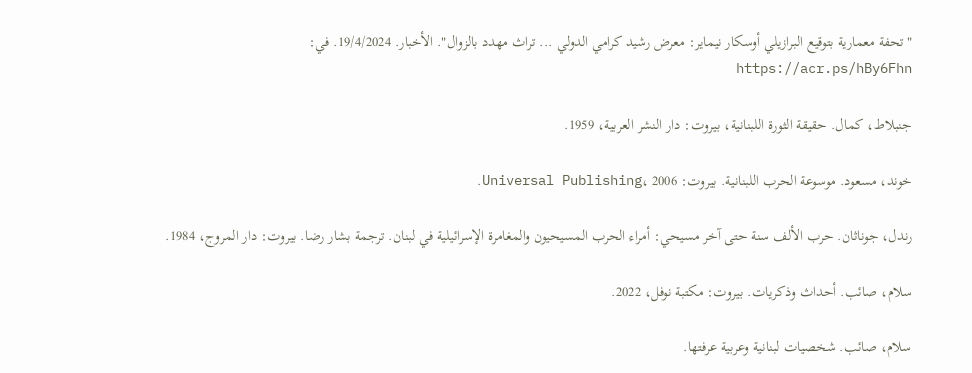"تحفة معمارية بتوقيع البرازيلي أوسكار نيماير: معرض رشيد كرامي الدولي ... تراث مهدد بالزوال". الأخبار. 19/4/2024. في: https://acr.ps/hBy6Fhn

جنبلاط، كمال. حقيقة الثورة اللبنانية، بيروت: دار النشر العربية، 1959.

خوند، مسعود. موسوعة الحرب اللبنانية. بيروت: Universal Publishing، 2006.

رندل، جوناثان. حرب الألف سنة حتى آخر مسيحي: أمراء الحرب المسيحيون والمغامرة الإسرائيلية في لبنان. ترجمة بشار رضا. بيروت: دار المروج، 1984.

سلام، صائب. أحداث وذكريات. بيروت: مكتبة نوفل، 2022.

سلام، صائب. شخصيات لبنانية وعربية عرفتها.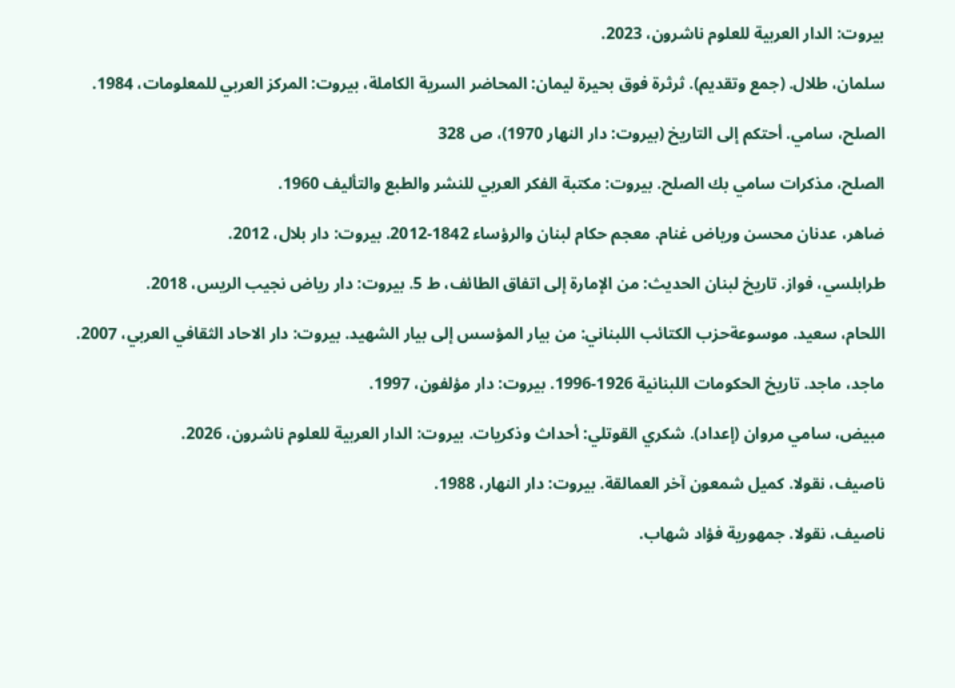بيروت: الدار العربية للعلوم ناشرون، 2023.

سلمان، طلال. (جمع وتقديم). ثرثرة فوق بحيرة ليمان: المحاضر السرية الكاملة، بيروت: المركز العربي للمعلومات، 1984.

الصلح، سامي. أحتكم إلى التاريخ (بيروت: دار النهار 1970)، ص 328

الصلح، مذكرات سامي بك الصلح. بيروت: مكتبة الفكر العربي للنشر والطبع والتأليف 1960.

ضاهر، عدنان محسن ورياض غنام. معجم حكام لبنان والرؤساء 1842-2012. بيروت: دار بلال، 2012.

طرابلسي، فواز. تاريخ لبنان الحديث: من الإمارة إلى اتفاق الطائف، ط 5. بيروت: دار رياض نجيب الريس، 2018.

اللحام، سعيد. موسوعةحزب الكتائب اللبناني: من بيار المؤسس إلى بيار الشهيد. بيروت: دار الاحاد الثقافي العربي، 2007.

ماجد، ماجد. تاريخ الحكومات اللبنانية 1926-1996. بيروت: دار مؤلفون، 1997.

مبيض، سامي مروان (إعداد). شكري القوتلي: أحداث وذكريات. بيروت: الدار العربية للعلوم ناشرون، 2026.

ناصيف، نقولا. كميل شمعون آخر العمالقة. بيروت: دار النهار، 1988.

ناصيف، نقولا. جمهورية فؤاد شهاب.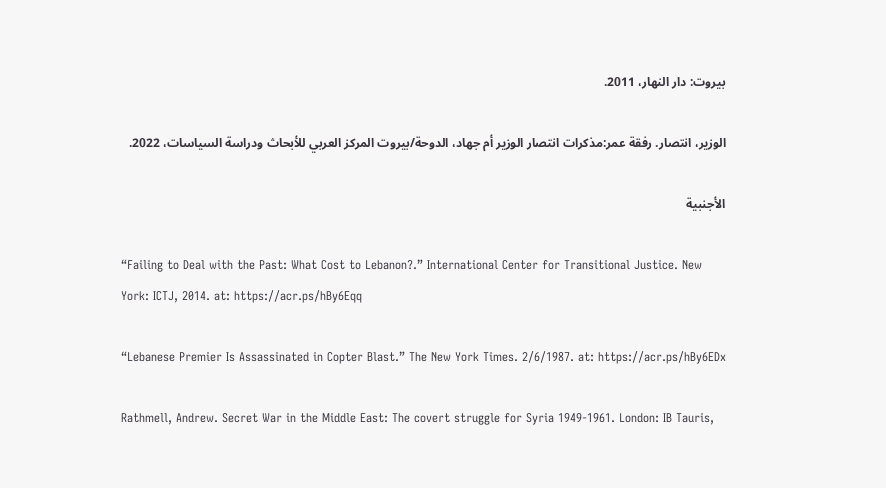بيروت: دار النهار، 2011.

الوزير، انتصار. رفقة عمر:مذكرات انتصار الوزير أم جهاد، الدوحة/بيروت المركز العربي للأبحاث ودراسة السياسات، 2022.

الأجنبية

“Failing to Deal with the Past: What Cost to Lebanon?.” International Center for Transitional Justice. New York: ICTJ, 2014. at: https://acr.ps/hBy6Eqq

“Lebanese Premier Is Assassinated in Copter Blast.” The New York Times. 2/6/1987. at: https://acr.ps/hBy6EDx

Rathmell, Andrew. Secret War in the Middle East: The covert struggle for Syria 1949-1961. London: IB Tauris,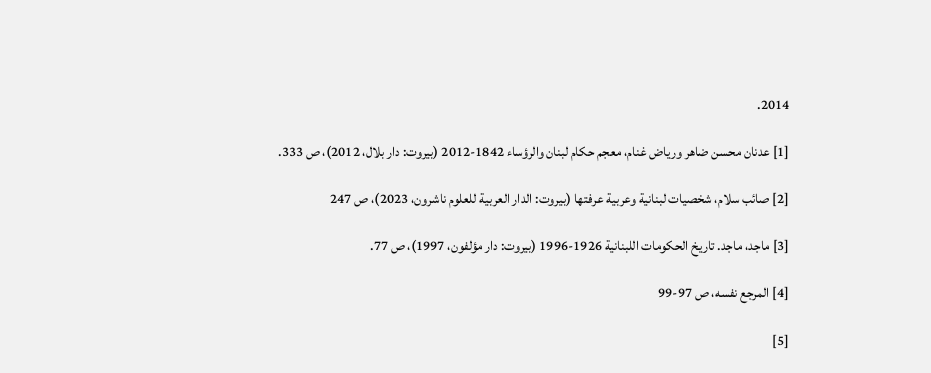2014.

[1] عدنان محسن ضاهر ورياض غنام، معجم حكام لبنان والرؤساء 1842-2012 (بيروت: دار بلال، 2012)، ص 333.

[2] صائب سلام، شخصيات لبنانية وعربية عرفتها (بيروت: الدار العربية للعلوم ناشرون، 2023)، ص 247

[3] ماجد، ماجد. تاريخ الحكومات اللبنانية 1926-1996 (بيروت: دار مؤلفون، 1997)، ص 77.

[4] المرجع نفسه، ص 97-99

[5]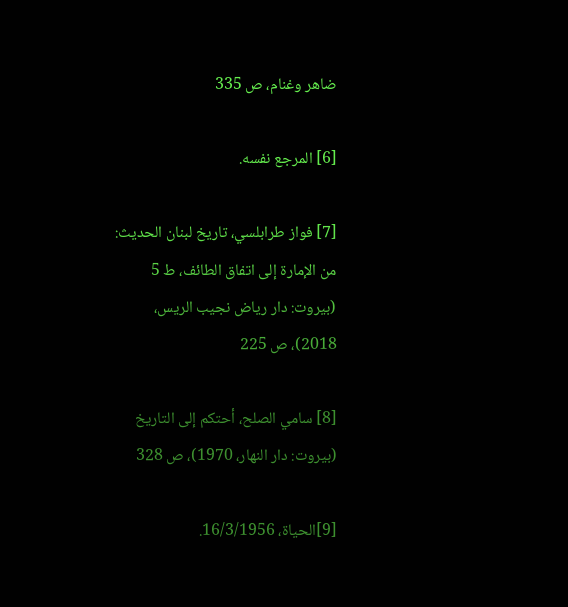ضاهر وغنام، ص 335

[6] المرجع نفسه.

[7] فواز طرابلسي، تاريخ لبنان الحديث: من الإمارة إلى اتفاق الطائف، ط 5 (بيروت: دار رياض نجيب الريس، 2018)، ص 225

[8] سامي الصلح، أحتكم إلى التاريخ (بيروت: دار النهار، 1970)، ص 328

[9]الحياة، 16/3/1956.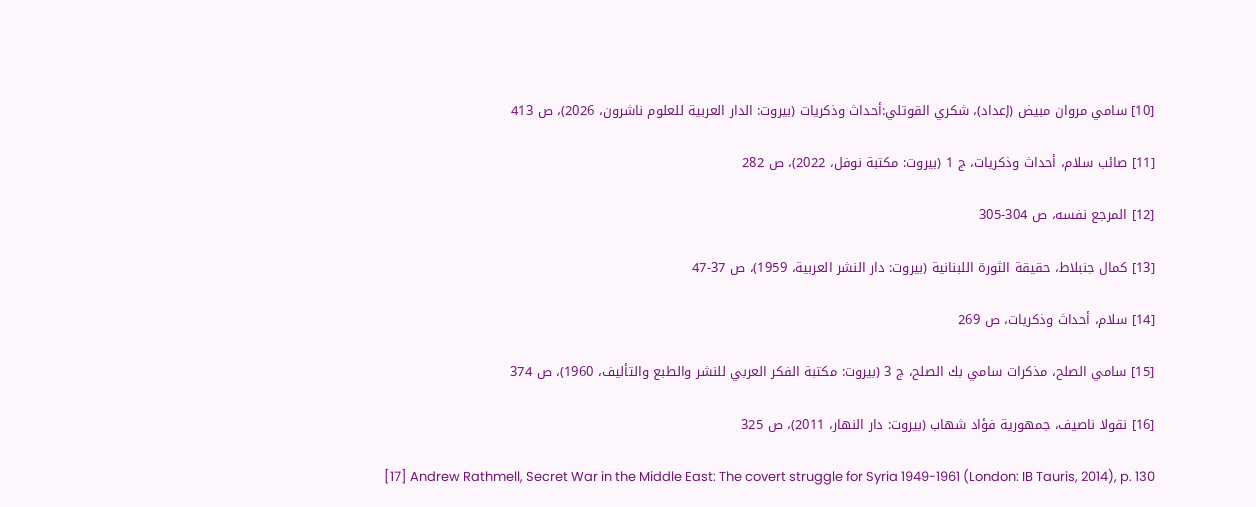[10] سامي مروان مبيض (إعداد)، شكري القوتلي:أحداث وذكريات (بيروت: الدار العربية للعلوم ناشرون، 2026)، ص 413

[11] صائب سلام، أحداث وذكريات، ج 1 (بيروت: مكتبة نوفل، 2022)، ص 282

[12] المرجع نفسه، ص 304-305

[13] كمال جنبلاط، حقيقة الثورة اللبنانية (بيروت: دار النشر العربية، 1959)، ص 37-47

[14] سلام، أحداث وذكريات، ص 269

[15] سامي الصلح، مذكرات سامي بك الصلح، ج 3 (بيروت: مكتبة الفكر العربي للنشر والطبع والتأليف، 1960)، ص 374

[16] نقولا ناصيف، جمهورية فؤاد شهاب (بيروت: دار النهار، 2011)، ص 325

[17] Andrew Rathmell, Secret War in the Middle East: The covert struggle for Syria 1949-1961 (London: IB Tauris, 2014), p. 130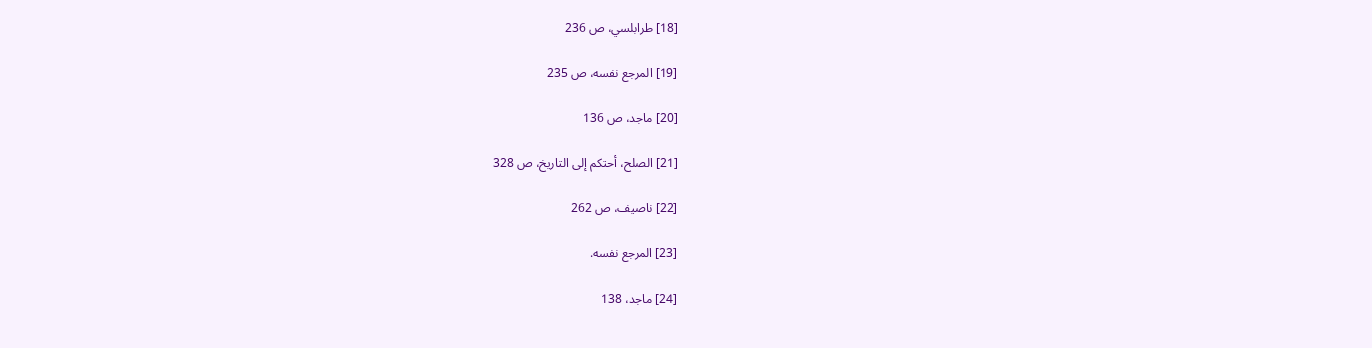[18] طرابلسي، ص 236

[19] المرجع نفسه، ص 235

[20] ماجد، ص 136

[21] الصلح، أحتكم إلى التاريخ، ص 328

[22] ناصيف، ص 262

[23] المرجع نفسه.

[24] ماجد، 138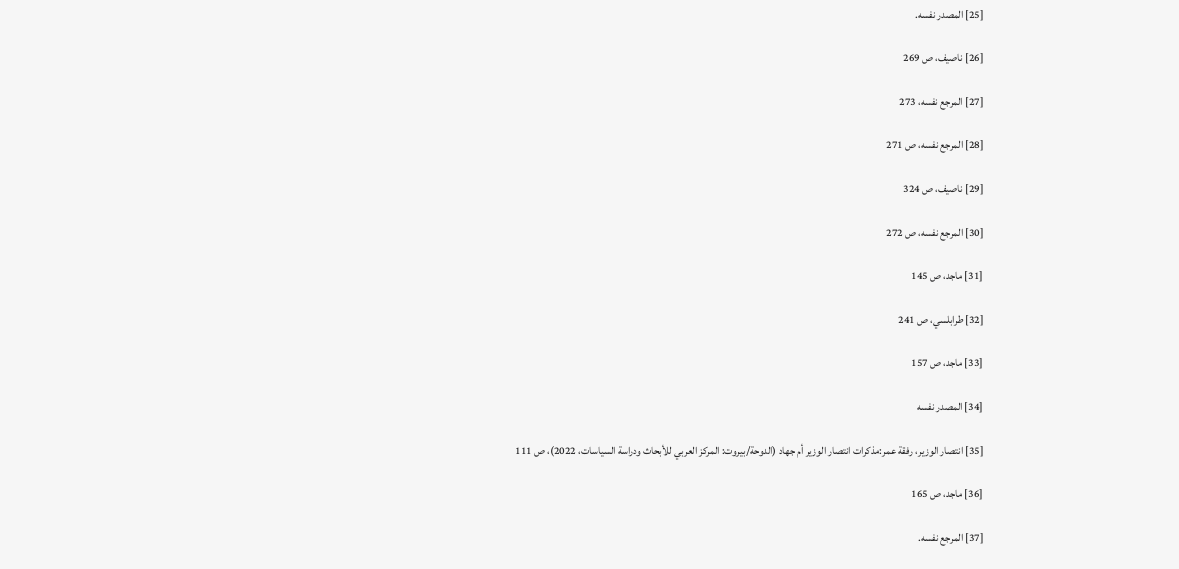[25] المصدر نفسه.

[26] ناصيف، ص 269

[27] المرجع نفسه، 273

[28] المرجع نفسه، ص 271

[29] ناصيف، ص 324

[30] المرجع نفسه، ص 272

[31] ماجد، ص 145

[32] طرابلسي، ص 241

[33] ماجد، ص 157

[34] المصدر نفسه

[35] انتصار الوزير، رفقة عمر:مذكرات انتصار الوزير أم جهاد (الدوحة/بيروت: المركز العربي للأبحاث ودراسة السياسات، 2022)، ص 111

[36] ماجد، ص 165

[37] المرجع نفسه.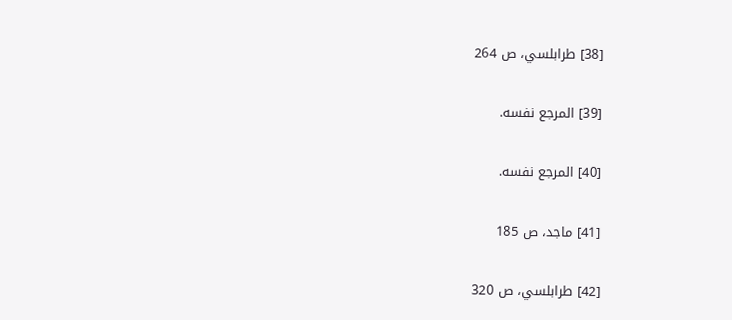[38] طرابلسي، ص 264

[39] المرجع نفسه.

[40] المرجع نفسه.

[41] ماجد، ص 185

[42] طرابلسي، ص 320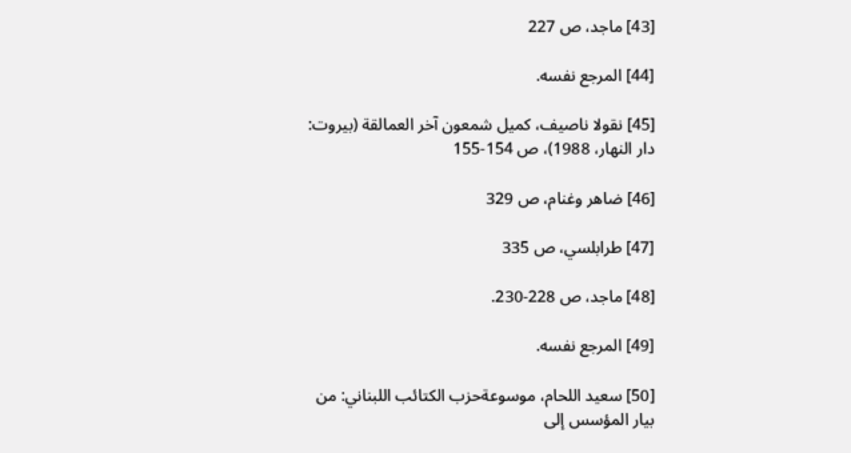[43] ماجد، ص 227

[44] المرجع نفسه.

[45] نقولا ناصيف، كميل شمعون آخر العمالقة (بيروت: دار النهار، 1988)، ص 154-155

[46] ضاهر وغنام، ص 329

[47] طرابلسي، ص 335

[48] ماجد، ص 228-230.

[49] المرجع نفسه.

[50] سعيد اللحام، موسوعةحزب الكتائب اللبناني: من بيار المؤسس إلى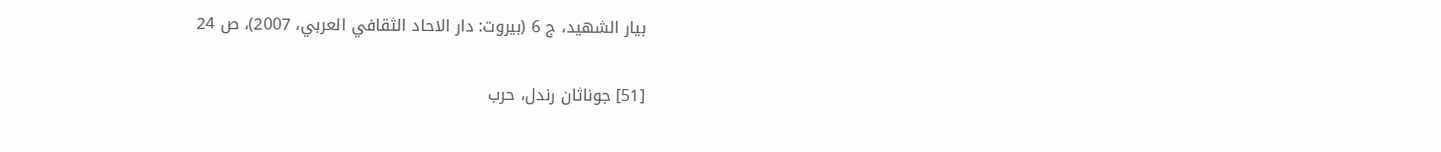بيار الشهيد، ج 6 (بيروت: دار الاحاد الثقافي العربي، 2007)، ص 24

[51] جوناثان رندل، حرب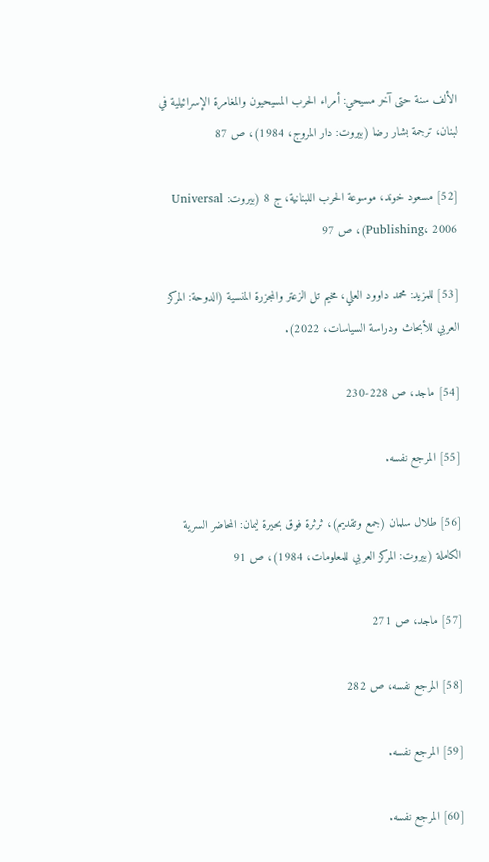الألف سنة حتى آخر مسيحي: أمراء الحرب المسيحيون والمغامرة الإسرائيلية في لبنان، ترجمة بشار رضا (بيروت: دار المروج، 1984)، ص 87

[52] مسعود خوند، موسوعة الحرب اللبنانية، ج 8 (بيروت: Universal Publishing، 2006)، ص 97

[53] للمزيد: محمد داوود العلي، مخيم تل الزعتر والمجزرة المنسية (الدوحة: المركز العربي للأبحاث ودراسة السياسات، 2022).

[54] ماجد، ص 228-230

[55] المرجع نفسه.

[56] طلال سلمان (جمع وتقديم)، ثرثرة فوق بحيرة ليمان: المحاضر السرية الكاملة (بيروت: المركز العربي للمعلومات، 1984)، ص 91

[57] ماجد، ص 271

[58] المرجع نفسه، ص 282

[59] المرجع نفسه.

[60] المرجع نفسه.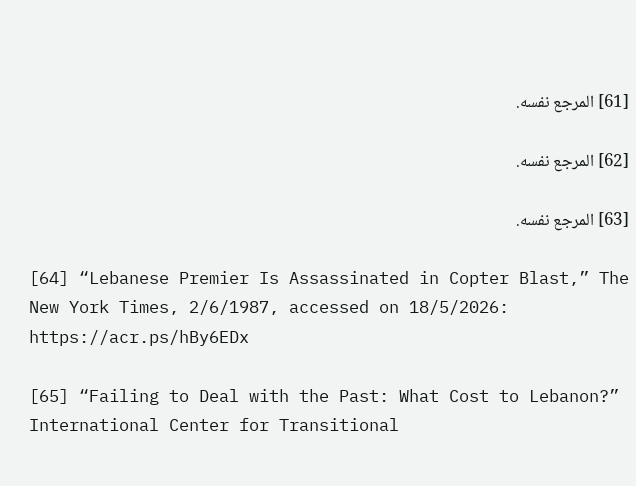[61] المرجع نفسه.

[62] المرجع نفسه.

[63] المرجع نفسه.

[64] “Lebanese Premier Is Assassinated in Copter Blast,” The New York Times, 2/6/1987, accessed on 18/5/2026: https://acr.ps/hBy6EDx

[65] “Failing to Deal with the Past: What Cost to Lebanon?” International Center for Transitional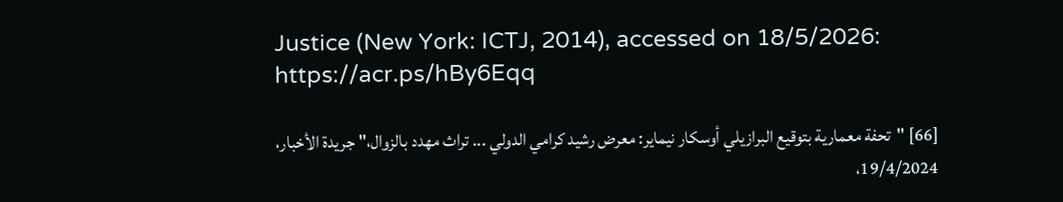Justice (New York: ICTJ, 2014), accessed on 18/5/2026: https://acr.ps/hBy6Eqq

[66] "تحفة معمارية بتوقيع البرازيلي أوسكار نيماير: معرض رشيد كرامي الدولي ... تراث مهدد بالزوال،" جريدة الأخبار، 19/4/2024،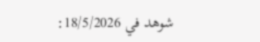شوهد في 18/5/2026: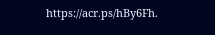https://acr.ps/hBy6Fh.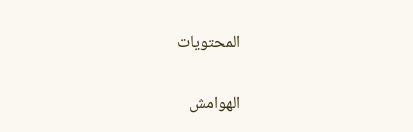المحتويات

الهوامش